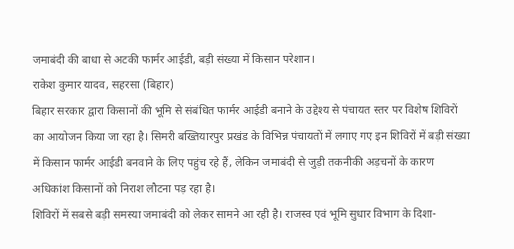जमाबंदी की बाधा से अटकी फार्मर आईडी, बड़ी संख्या में किसान परेशान।
राकेश कुमार यादव, सहरसा (बिहार)
बिहार सरकार द्वारा किसानों की भूमि से संबंधित फार्मर आईडी बनाने के उद्देश्य से पंचायत स्तर पर विशेष शिविरों का आयोजन किया जा रहा है। सिमरी बख्तियारपुर प्रखंड के विभिन्न पंचायतों में लगाए गए इन शिविरों में बड़ी संख्या में किसान फार्मर आईडी बनवाने के लिए पहुंच रहे हैं, लेकिन जमाबंदी से जुड़ी तकनीकी अड़चनों के कारण अधिकांश किसानों को निराश लौटना पड़ रहा है।
शिविरों में सबसे बड़ी समस्या जमाबंदी को लेकर सामने आ रही है। राजस्व एवं भूमि सुधार विभाग के दिशा-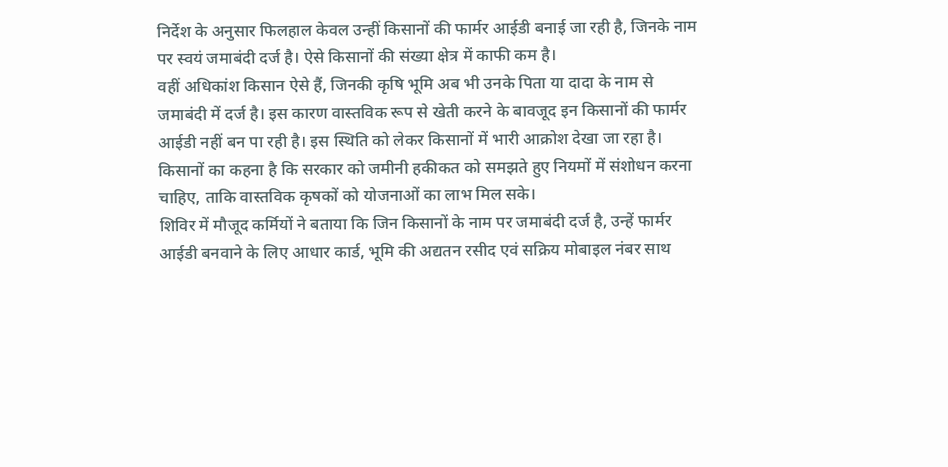निर्देश के अनुसार फिलहाल केवल उन्हीं किसानों की फार्मर आईडी बनाई जा रही है, जिनके नाम पर स्वयं जमाबंदी दर्ज है। ऐसे किसानों की संख्या क्षेत्र में काफी कम है।
वहीं अधिकांश किसान ऐसे हैं, जिनकी कृषि भूमि अब भी उनके पिता या दादा के नाम से जमाबंदी में दर्ज है। इस कारण वास्तविक रूप से खेती करने के बावजूद इन किसानों की फार्मर आईडी नहीं बन पा रही है। इस स्थिति को लेकर किसानों में भारी आक्रोश देखा जा रहा है। किसानों का कहना है कि सरकार को जमीनी हकीकत को समझते हुए नियमों में संशोधन करना चाहिए, ताकि वास्तविक कृषकों को योजनाओं का लाभ मिल सके।
शिविर में मौजूद कर्मियों ने बताया कि जिन किसानों के नाम पर जमाबंदी दर्ज है, उन्हें फार्मर आईडी बनवाने के लिए आधार कार्ड, भूमि की अद्यतन रसीद एवं सक्रिय मोबाइल नंबर साथ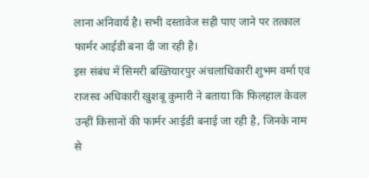लाना अनिवार्य है। सभी दस्तावेज सही पाए जाने पर तत्काल फार्मर आईडी बना दी जा रही है।
इस संबंध में सिमरी बख्तियारपुर अंचलाधिकारी शुभम वर्मा एवं राजस्व अधिकारी खुशबू कुमारी ने बताया कि फिलहाल केवल उन्हीं किसानों की फार्मर आईडी बनाई जा रही है, जिनके नाम से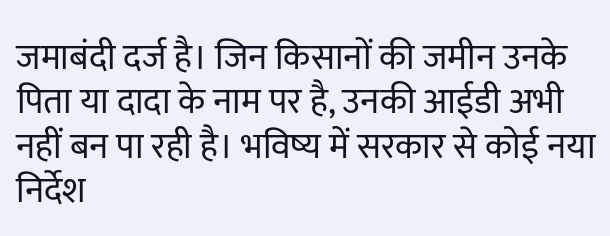जमाबंदी दर्ज है। जिन किसानों की जमीन उनके पिता या दादा के नाम पर है, उनकी आईडी अभी नहीं बन पा रही है। भविष्य में सरकार से कोई नया निर्देश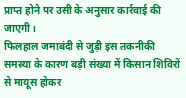प्राप्त होने पर उसी के अनुसार कार्रवाई की जाएगी।
फिलहाल जमाबंदी से जुड़ी इस तकनीकी समस्या के कारण बड़ी संख्या में किसान शिविरों से मायूस होकर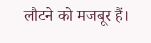लौटने को मजबूर हैं।